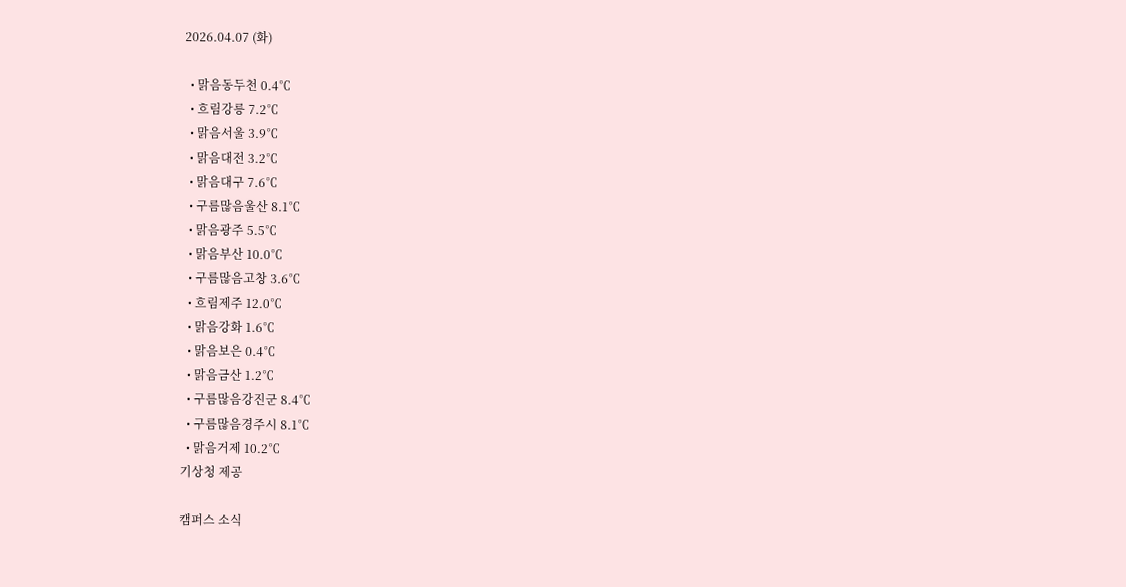2026.04.07 (화)

  • 맑음동두천 0.4℃
  • 흐림강릉 7.2℃
  • 맑음서울 3.9℃
  • 맑음대전 3.2℃
  • 맑음대구 7.6℃
  • 구름많음울산 8.1℃
  • 맑음광주 5.5℃
  • 맑음부산 10.0℃
  • 구름많음고창 3.6℃
  • 흐림제주 12.0℃
  • 맑음강화 1.6℃
  • 맑음보은 0.4℃
  • 맑음금산 1.2℃
  • 구름많음강진군 8.4℃
  • 구름많음경주시 8.1℃
  • 맑음거제 10.2℃
기상청 제공

캠퍼스 소식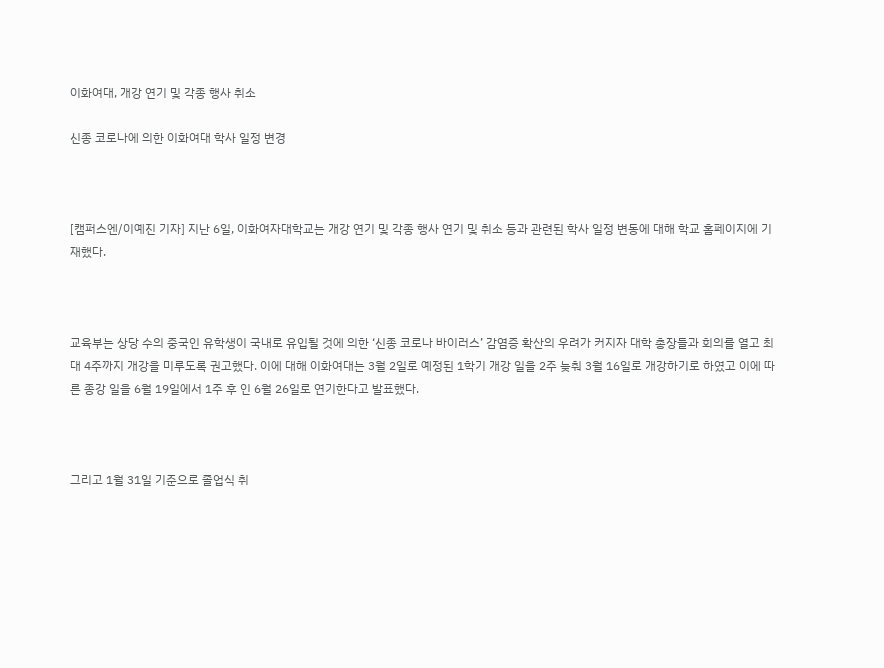이화여대, 개강 연기 및 각종 행사 취소

신종 코로나에 의한 이화여대 학사 일정 변경



[캠퍼스엔/이예진 기자] 지난 6일, 이화여자대학교는 개강 연기 및 각종 행사 연기 및 취소 등과 관련된 학사 일정 변동에 대해 학교 홈페이지에 기재했다.



교육부는 상당 수의 중국인 유학생이 국내로 유입될 것에 의한 ‘신종 코로나 바이러스’ 감염증 확산의 우려가 커지자 대학 총장들과 회의를 열고 최대 4주까지 개강을 미루도록 권고했다. 이에 대해 이화여대는 3월 2일로 예정된 1학기 개강 일을 2주 늦춰 3월 16일로 개강하기로 하였고 이에 따른 종강 일을 6월 19일에서 1주 후 인 6월 26일로 연기한다고 발표했다.



그리고 1월 31일 기준으로 졸업식 취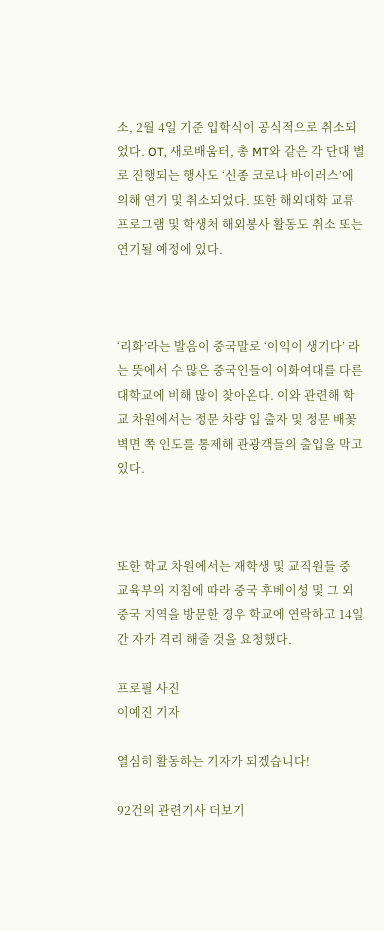소, 2월 4일 기준 입학식이 공식적으로 취소되었다. OT, 새로배움터, 총 MT와 같은 각 단대 별로 진행되는 행사도 ‘신종 코로나 바이러스’에 의해 연기 및 취소되었다. 또한 해외대학 교류 프로그램 및 학생처 해외봉사 활동도 취소 또는 연기될 예정에 있다.



‘리화’라는 발음이 중국말로 ‘이익이 생기다’ 라는 뜻에서 수 많은 중국인들이 이화여대를 다른 대학교에 비해 많이 찾아온다. 이와 관련해 학교 차원에서는 정문 차량 입 출자 및 정문 배꽃 벽면 쪽 인도를 통제해 관광객들의 출입을 막고 있다.



또한 학교 차원에서는 재학생 및 교직원들 중 교육부의 지침에 따라 중국 후베이성 및 그 외 중국 지역을 방문한 경우 학교에 연락하고 14일간 자가 격리 해줄 것을 요청했다.

프로필 사진
이예진 기자

열심히 활동하는 기자가 되겠습니다!

92건의 관련기사 더보기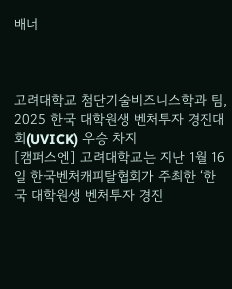배너



고려대학교 첨단기술비즈니스학과 팀, 2025 한국 대학원생 벤처투자 경진대회(UVICK) 우승 차지
[캠퍼스엔] 고려대학교는 지난 1월 16일 한국벤처캐피탈협회가 주최한 ‘한국 대학원생 벤처투자 경진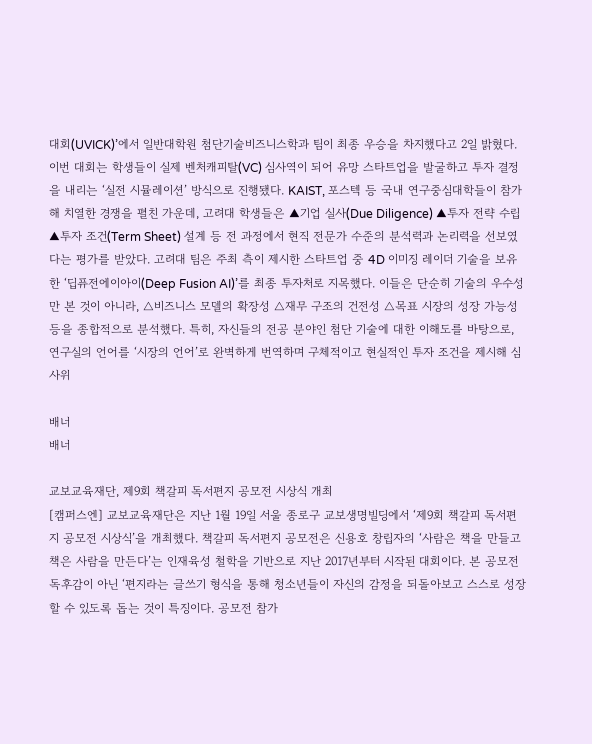대회(UVICK)’에서 일반대학원 첨단기술비즈니스학과 팀이 최종 우승을 차지했다고 2일 밝혔다. 이번 대회는 학생들이 실제 벤처캐피탈(VC) 심사역이 되어 유망 스타트업을 발굴하고 투자 결정을 내리는 ‘실전 시뮬레이션’ 방식으로 진행됐다. KAIST, 포스텍 등 국내 연구중심대학들이 참가해 치열한 경쟁을 펼친 가운데, 고려대 학생들은 ▲기업 실사(Due Diligence) ▲투자 전략 수립 ▲투자 조건(Term Sheet) 설계 등 전 과정에서 현직 전문가 수준의 분석력과 논리력을 선보였다는 평가를 받았다. 고려대 팀은 주최 측이 제시한 스타트업 중 4D 이미징 레이더 기술을 보유한 ‘딥퓨전에이아이(Deep Fusion AI)’를 최종 투자처로 지목했다. 이들은 단순히 기술의 우수성만 본 것이 아니라, △비즈니스 모델의 확장성 △재무 구조의 건전성 △목표 시장의 성장 가능성 등을 종합적으로 분석했다. 특히, 자신들의 전공 분야인 첨단 기술에 대한 이해도를 바탕으로, 연구실의 언어를 ‘시장의 언어’로 완벽하게 번역하며 구체적이고 현실적인 투자 조건을 제시해 심사위

배너
배너

교보교육재단, 제9회 책갈피 독서편지 공모전 시상식 개최
[캠퍼스엔] 교보교육재단은 지난 1월 19일 서울 종로구 교보생명빌딩에서 ‘제9회 책갈피 독서편지 공모전 시상식’을 개최했다. 책갈피 독서편지 공모전은 신용호 창립자의 ‘사람은 책을 만들고 책은 사람을 만든다’는 인재육성 철학을 기반으로 지난 2017년부터 시작된 대회이다. 본 공모전 독후감이 아닌 ‘편지라는 글쓰기 형식을 통해 청소년들이 자신의 감정을 되돌아보고 스스로 성장할 수 있도록 돕는 것이 특징이다. 공모전 참가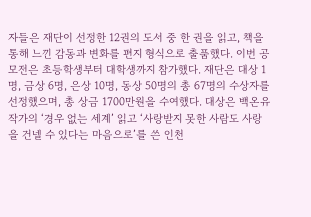자들은 재단이 선정한 12권의 도서 중 한 권을 읽고, 책을 통해 느낀 감동과 변화를 편지 형식으로 출품했다. 이번 공모전은 초등학생부터 대학생까지 참가했다. 재단은 대상 1명, 금상 6명, 은상 10명, 동상 50명의 총 67명의 수상자를 선정했으며, 총 상금 1700만원을 수여했다. 대상은 백온유 작가의 ‘경우 없는 세계’ 읽고 ‘사랑받지 못한 사람도 사랑을 건넬 수 있다는 마음으로’를 쓴 인천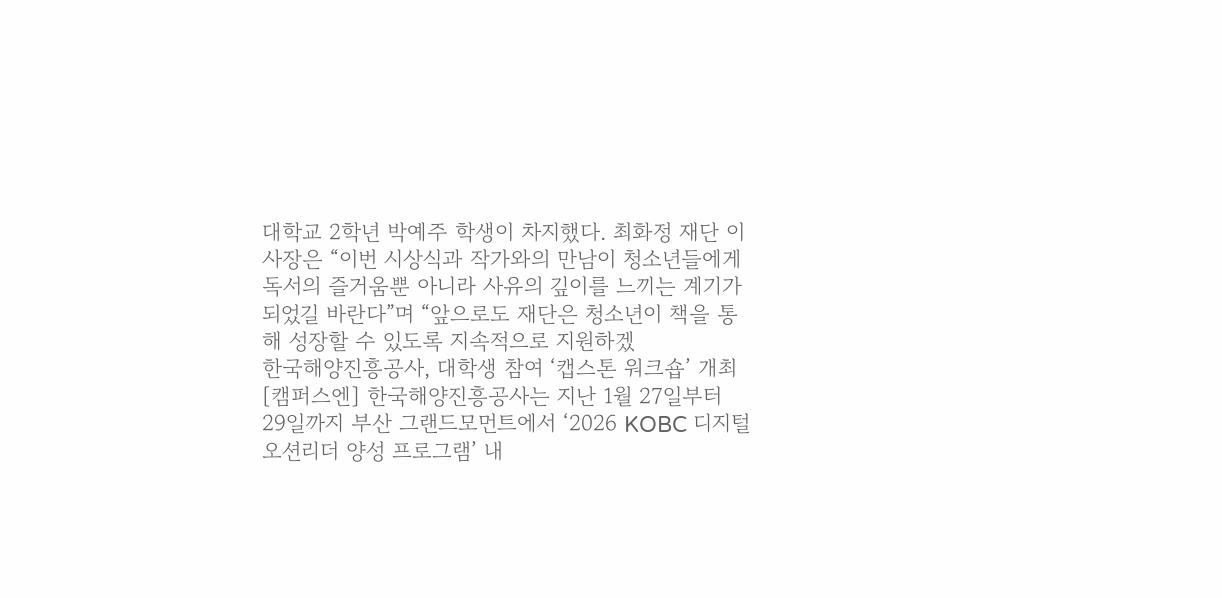대학교 2학년 박예주 학생이 차지했다. 최화정 재단 이사장은 “이번 시상식과 작가와의 만남이 청소년들에게 독서의 즐거움뿐 아니라 사유의 깊이를 느끼는 계기가 되었길 바란다”며 “앞으로도 재단은 청소년이 책을 통해 성장할 수 있도록 지속적으로 지원하겠
한국해양진흥공사, 대학생 참여 ‘캡스톤 워크숍’ 개최
[캠퍼스엔] 한국해양진흥공사는 지난 1월 27일부터 29일까지 부산 그랜드모먼트에서 ‘2026 KOBC 디지털 오션리더 양성 프로그램’ 내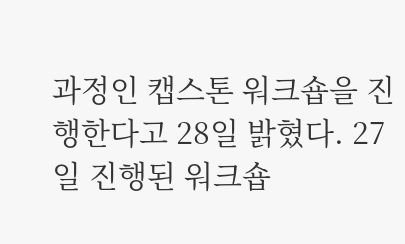과정인 캡스톤 워크숍을 진행한다고 28일 밝혔다. 27일 진행된 워크숍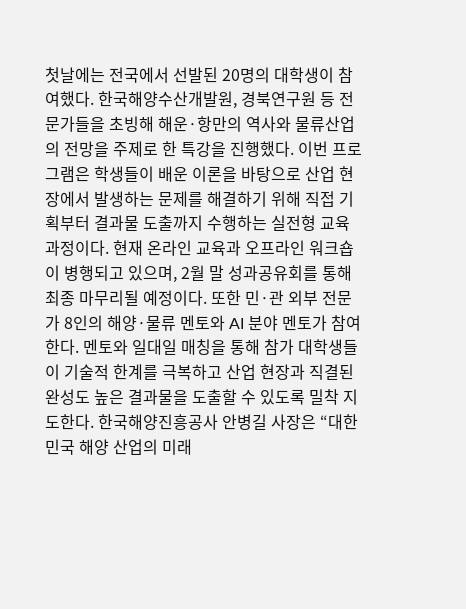첫날에는 전국에서 선발된 20명의 대학생이 참여했다. 한국해양수산개발원, 경북연구원 등 전문가들을 초빙해 해운·항만의 역사와 물류산업의 전망을 주제로 한 특강을 진행했다. 이번 프로그램은 학생들이 배운 이론을 바탕으로 산업 현장에서 발생하는 문제를 해결하기 위해 직접 기획부터 결과물 도출까지 수행하는 실전형 교육 과정이다. 현재 온라인 교육과 오프라인 워크숍이 병행되고 있으며, 2월 말 성과공유회를 통해 최종 마무리될 예정이다. 또한 민·관 외부 전문가 8인의 해양·물류 멘토와 AI 분야 멘토가 참여한다. 멘토와 일대일 매칭을 통해 참가 대학생들이 기술적 한계를 극복하고 산업 현장과 직결된 완성도 높은 결과물을 도출할 수 있도록 밀착 지도한다. 한국해양진흥공사 안병길 사장은 “대한민국 해양 산업의 미래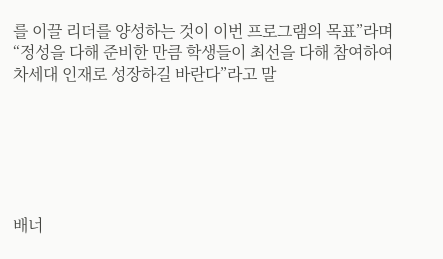를 이끌 리더를 양성하는 것이 이번 프로그램의 목표”라며 “정성을 다해 준비한 만큼 학생들이 최선을 다해 참여하여 차세대 인재로 성장하길 바란다”라고 말






배너